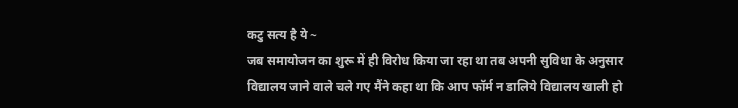कटु सत्य है ये ~
जब समायोजन का शुरू में ही विरोध किया जा रहा था तब अपनी सुविधा के अनुसार विद्यालय जाने वाले चले गए मैंने कहा था कि आप फॉर्म न डालिये विद्यालय खाली हो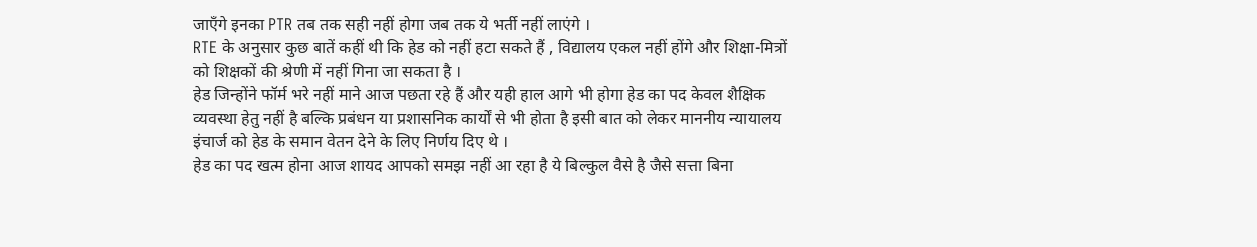जाएँगे इनका PTR तब तक सही नहीं होगा जब तक ये भर्ती नहीं लाएंगे ।
RTE के अनुसार कुछ बातें कहीं थी कि हेड को नहीं हटा सकते हैं , विद्यालय एकल नहीं होंगे और शिक्षा-मित्रों को शिक्षकों की श्रेणी में नहीं गिना जा सकता है ।
हेड जिन्होंने फॉर्म भरे नहीं माने आज पछता रहे हैं और यही हाल आगे भी होगा हेड का पद केवल शैक्षिक व्यवस्था हेतु नहीं है बल्कि प्रबंधन या प्रशासनिक कार्यों से भी होता है इसी बात को लेकर माननीय न्यायालय इंचार्ज को हेड के समान वेतन देने के लिए निर्णय दिए थे ।
हेड का पद खत्म होना आज शायद आपको समझ नहीं आ रहा है ये बिल्कुल वैसे है जैसे सत्ता बिना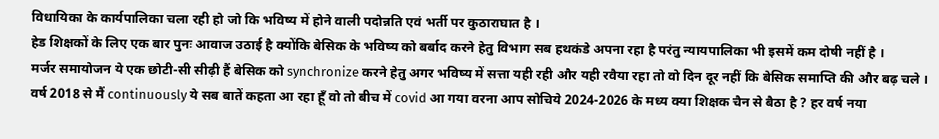विधायिका के कार्यपालिका चला रही हो जो कि भविष्य में होने वाली पदोन्नति एवं भर्ती पर कुठाराघात है ।
हेड शिक्षकों के लिए एक बार पुनः आवाज उठाई है क्योंकि बेसिक के भविष्य को बर्बाद करने हेतु विभाग सब हथकंडे अपना रहा है परंतु न्यायपालिका भी इसमें कम दोषी नहीं है ।
मर्जर समायोजन ये एक छोटी-सी सीढ़ी हैं बेसिक को synchronize करने हेतु अगर भविष्य में सत्ता यही रही और यही रवैया रहा तो वो दिन दूर नहीं कि बेसिक समाप्ति की और बढ़ चले ।
वर्ष 2018 से मैं continuously ये सब बातें कहता आ रहा हूँ वो तो बीच में covid आ गया वरना आप सोचिये 2024-2026 के मध्य क्या शिक्षक चैन से बैठा है ? हर वर्ष नया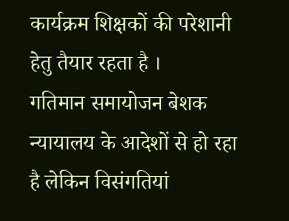कार्यक्रम शिक्षकों की परेशानी हेतु तैयार रहता है ।
गतिमान समायोजन बेशक न्यायालय के आदेशों से हो रहा है लेकिन विसंगतियां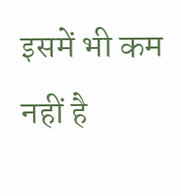इसमें भी कम नहीं है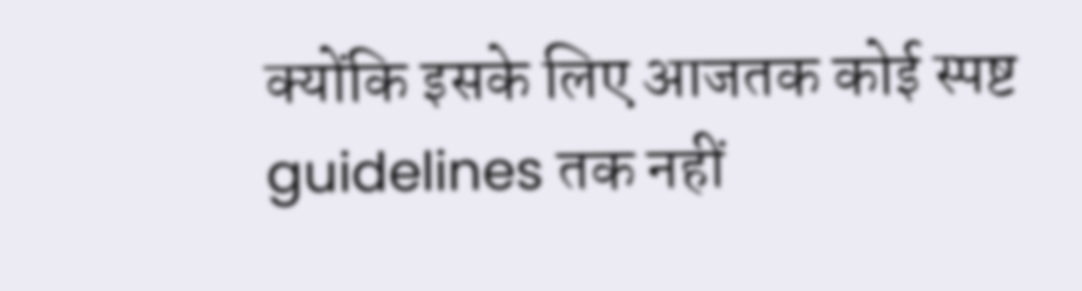क्योंकि इसके लिए आजतक कोई स्पष्ट guidelines तक नहीं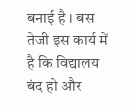बनाई है । बस तेजी इस कार्य में है कि विद्यालय बंद हो और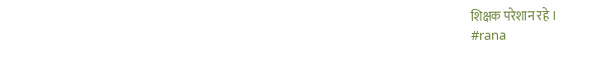शिक्षक परेशान रहे ।
#rana